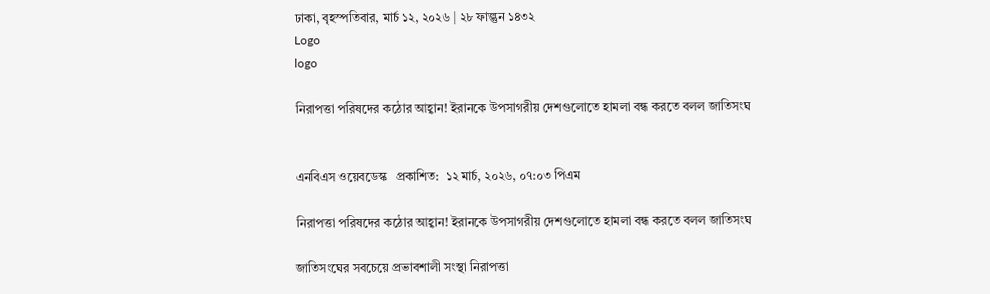ঢাকা, বৃহস্পতিবার, মার্চ ১২, ২০২৬ | ২৮ ফাল্গুন ১৪৩২
Logo
logo

নিরাপত্তা পরিষদের কঠোর আহ্বান! ইরানকে উপসাগরীয় দেশগুলোতে হামলা বন্ধ করতে বলল জাতিসংঘ


এনবিএস ওয়েবডেস্ক   প্রকাশিত:  ১২ মার্চ, ২০২৬, ০৭:০৩ পিএম

নিরাপত্তা পরিষদের কঠোর আহ্বান! ইরানকে উপসাগরীয় দেশগুলোতে হামলা বন্ধ করতে বলল জাতিসংঘ

জাতিসংঘের সবচেয়ে প্রভাবশালী সংস্থা নিরাপত্তা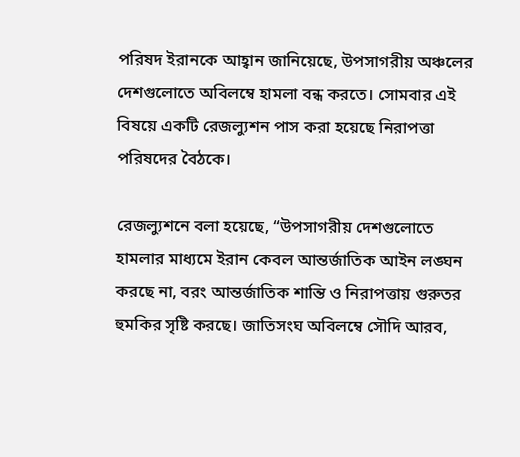পরিষদ ইরানকে আহ্বান জানিয়েছে, উপসাগরীয় অঞ্চলের দেশগুলোতে অবিলম্বে হামলা বন্ধ করতে। সোমবার এই বিষয়ে একটি রেজল্যুশন পাস করা হয়েছে নিরাপত্তা পরিষদের বৈঠকে।

রেজল্যুশনে বলা হয়েছে, “উপসাগরীয় দেশগুলোতে হামলার মাধ্যমে ইরান কেবল আন্তর্জাতিক আইন লঙ্ঘন করছে না, বরং আন্তর্জাতিক শান্তি ও নিরাপত্তায় গুরুতর হুমকির সৃষ্টি করছে। জাতিসংঘ অবিলম্বে সৌদি আরব,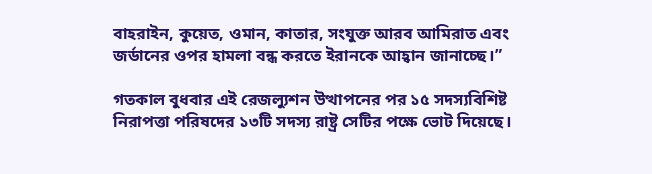বাহরাইন, কুয়েত, ওমান, কাতার, সংযুক্ত আরব আমিরাত এবং জর্ডানের ওপর হামলা বন্ধ করতে ইরানকে আহ্বান জানাচ্ছে।”

গতকাল বুধবার এই রেজল্যুশন উত্থাপনের পর ১৫ সদস্যবিশিষ্ট নিরাপত্তা পরিষদের ১৩টি সদস্য রাষ্ট্র সেটির পক্ষে ভোট দিয়েছে।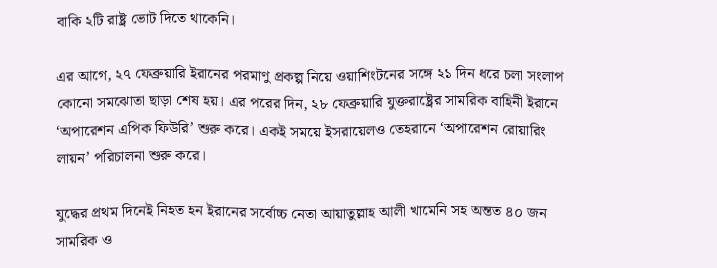বাকি ২টি রাষ্ট্র ভোট দিতে থাকেনি।

এর আগে, ২৭ ফেব্রুয়ারি ইরানের পরমাণু প্রকল্প নিয়ে ওয়াশিংটনের সঙ্গে ২১ দিন ধরে চলা সংলাপ কোনো সমঝোতা ছাড়া শেষ হয়। এর পরের দিন, ২৮ ফেব্রুয়ারি যুক্তরাষ্ট্রের সামরিক বাহিনী ইরানে ‘অপারেশন এপিক ফিউরি’ শুরু করে। একই সময়ে ইসরায়েলও তেহরানে ‘অপারেশন রোয়ারিং লায়ন’ পরিচালনা শুরু করে।

যুদ্ধের প্রথম দিনেই নিহত হন ইরানের সর্বোচ্চ নেতা আয়াতুল্লাহ আলী খামেনি সহ অন্তত ৪০ জন সামরিক ও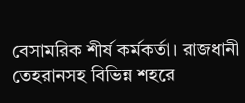বেসামরিক শীর্ষ কর্মকর্তা। রাজধানী তেহরানসহ বিভিন্ন শহরে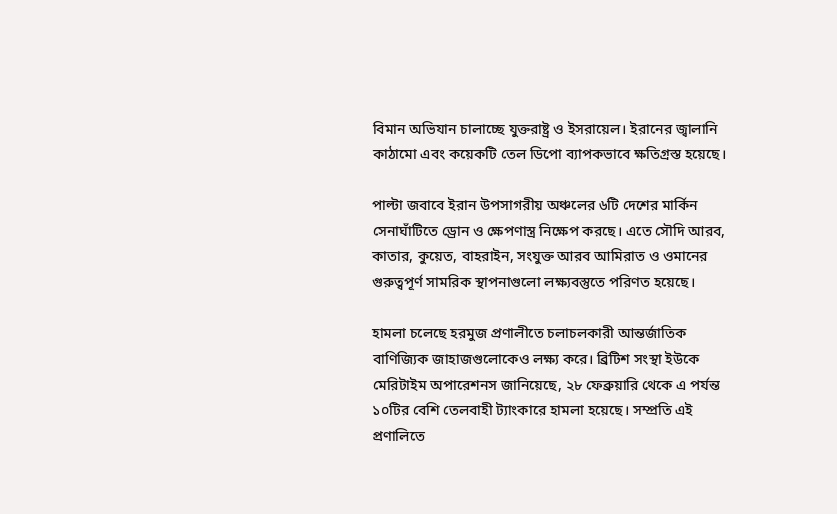বিমান অভিযান চালাচ্ছে যুক্তরাষ্ট্র ও ইসরায়েল। ইরানের জ্বালানি কাঠামো এবং কয়েকটি তেল ডিপো ব্যাপকভাবে ক্ষতিগ্রস্ত হয়েছে।

পাল্টা জবাবে ইরান উপসাগরীয় অঞ্চলের ৬টি দেশের মার্কিন সেনাঘাঁটিতে ড্রোন ও ক্ষেপণাস্ত্র নিক্ষেপ করছে। এতে সৌদি আরব, কাতার, কুয়েত, বাহরাইন, সংযুক্ত আরব আমিরাত ও ওমানের গুরুত্বপূর্ণ সামরিক স্থাপনাগুলো লক্ষ্যবস্তুতে পরিণত হয়েছে।

হামলা চলেছে হরমুজ প্রণালীতে চলাচলকারী আন্তর্জাতিক বাণিজ্যিক জাহাজগুলোকেও লক্ষ্য করে। ব্রিটিশ সংস্থা ইউকে মেরিটাইম অপারেশনস জানিয়েছে, ২৮ ফেব্রুয়ারি থেকে এ পর্যন্ত ১০টির বেশি তেলবাহী ট্যাংকারে হামলা হয়েছে। সম্প্রতি এই প্রণালিতে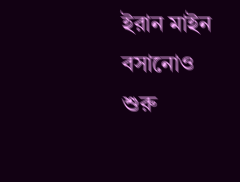ইরান মাইন বসানোও শুরু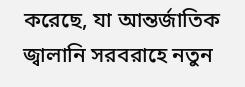করেছে, যা আন্তর্জাতিক জ্বালানি সরবরাহে নতুন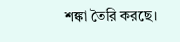শঙ্কা তৈরি করছে।